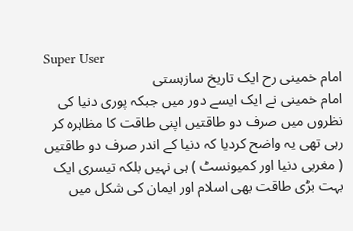Super User
امام خمینی رح ایک تاریخ سازہستی
امام خمینی نے ایک ایسے دور میں جبکہ پوری دنیا کی نظروں میں صرف دو طاقتیں اپنی طاقت کا مظاہرہ کر رہی تھی یہ واضح کردیا کہ دنیا کے اندر صرف دو طاقتیں ( مغربی دنیا اور کمیونسٹ ) ہی نہیں بلکہ تیسری ایک بہت بڑی طاقت بھی اسلام اور ایمان کی شکل میں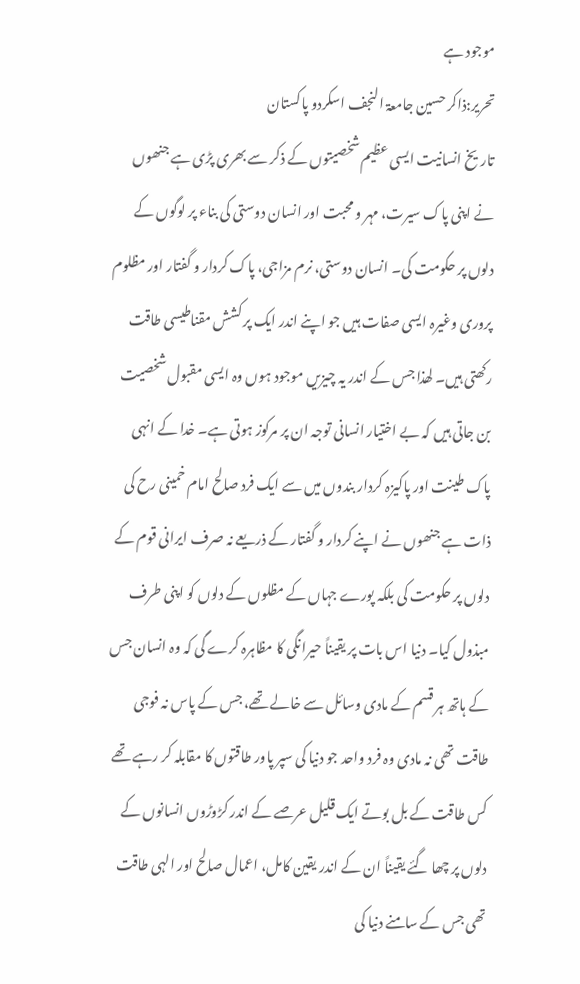موجود ہے
تحریر:ذاکر حسین جامعۃ النجف اسکردو پاکستان
تاریخ انسانیت ایسی عظیم شخصیتوں کے ذکر سے بھری پڑی ہے جنھوں نے اپنی پاک سیرت، مہر و محبت اور انسان دوستی کی بناء پر لوگوں کے دلوں پر حکومت کی۔ انسان دوستی، نرم مزاجی، پاک کردار و گفتار اور مظلوم پروری وغیرہ ایسی صفات ہیں جو اپنے اندر ایک پر کشش مقناطیسی طاقت رکھتی ہیں۔ لھذا جس کے اندر یہ چیزیں موجود ہوں وہ ایسی مقبول شخصیت بن جاتی ہیں کہ بے اختیار انسانی توجہ ان پر مرکوز ہوتی ہے۔ خدا کے انہی پاک طینت اور پاکیزہ کردار بندوں میں سے ایک فرد صالح امام خمینی رح کی ذات ہے جنھوں نے اپنے کردار و گفتار کے ذریعے نہ صرف ایرانی قوم کے دلوں پر حکومت کی بلکہ پورے جہاں کے مظلوں کے دلوں کو اپنی طرف مبذول کیا۔ دنیا اس بات پر یقیناً حیرانگی کا مظاہرہ کرے گی کہ وہ انسان جس کے ہاتھ ہر قسم کے مادی وسائل سے خالے تھے، جس کے پاس نہ فوجی طاقت تھی نہ مادی وہ فرد واحد جو دنیا کی سپر پاور طاقتوں کا مقابلہ کر رہے تھے کس طاقت کے بل بوتے ایک قلیل عرصے کے اندر کڑوڑوں انسانوں کے دلوں پر چھا گئے یقیناً ان کے اندر یقین کامل، اعمال صالح اور الہی طاقت تھی جس کے سامنے دنیا کی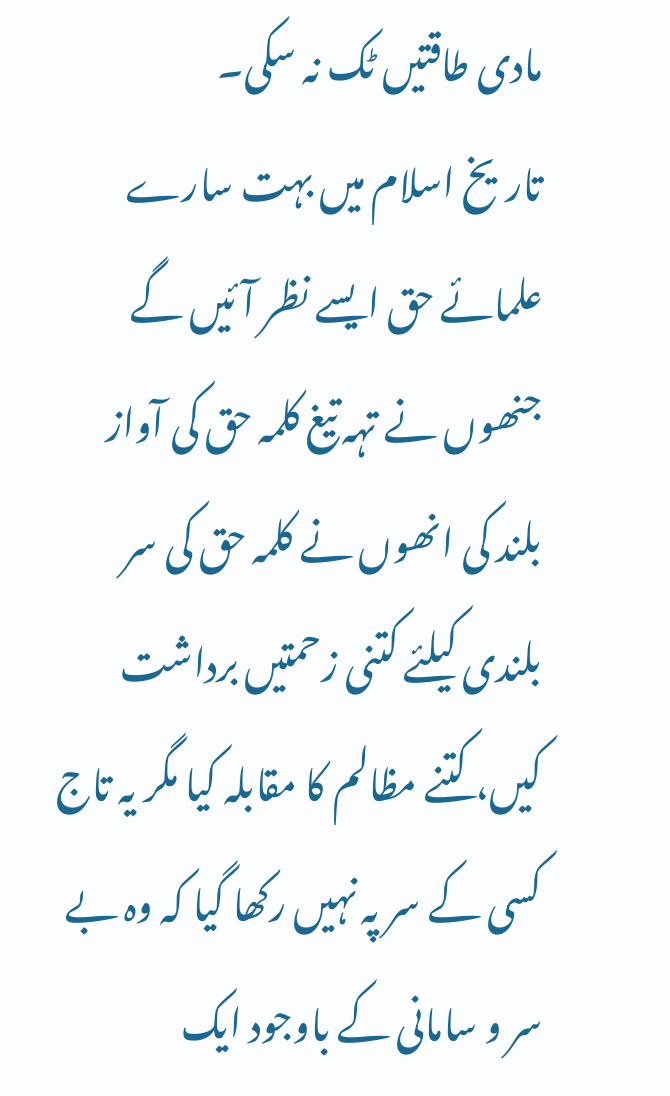مادی طاقتیں ٹک نہ سکی۔
تاریخ اسلام میں بہت سارے علمائے حق ایسے نظر آ ئیں گے جنھوں نے تہہ تیغ کلمہ حق کی آواز بلند کی انھوں نے کلمہ حق کی سر بلندی کیلئے کتنی زحمتیں برداشت کیں، کتنے مظالم کا مقابلہ کیا مگر یہ تاج کسی کے سر پہ نہیں رکھا گیا کہ وہ بے سر و سامانی کے باوجود ایک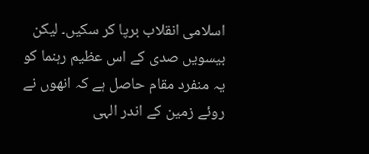اسلامی انقلاب برپا کر سکیں۔ لیکن بیسویں صدی کے اس عظیم رہنما کو یہ منفرد مقام حاصل ہے کہ انھوں نے روئے زمین کے اندر الہی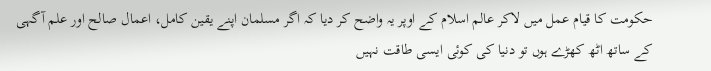حکومت کا قیام عمل میں لاکر عالم اسلام کے اوپر یہ واضح کر دیا کہ اگر مسلمان اپنے یقین کامل، اعمال صالح اور علم آگہی کے ساتھ اٹھ کھڑے ہوں تو دنیا کی کوئی ایسی طاقت نہیں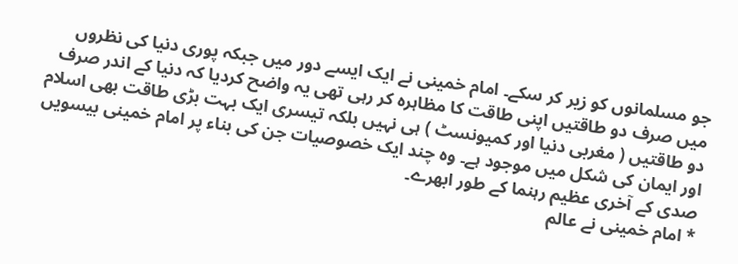جو مسلمانوں کو زیر کر سکے۔ امام خمینی نے ایک ایسے دور میں جبکہ پوری دنیا کی نظروں میں صرف دو طاقتیں اپنی طاقت کا مظاہرہ کر رہی تھی یہ واضح کردیا کہ دنیا کے اندر صرف دو طاقتیں ( مغربی دنیا اور کمیونسٹ ) ہی نہیں بلکہ تیسری ایک بہت بڑی طاقت بھی اسلام اور ایمان کی شکل میں موجود ہے۔ وہ چند ایک خصوصیات جن کی بناء پر امام خمینی بیسویں صدی کے آخری عظیم رہنما کے طور ابھرے۔
* امام خمینی نے عالم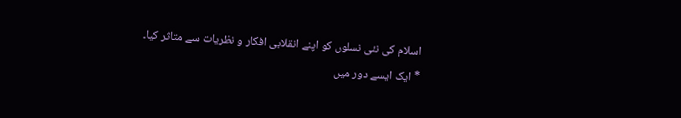اسلام کی نئی نسلوں کو اپنے انقلابی افکار و نظریات سے متاثر کیا۔
* ایک ایسے دور میں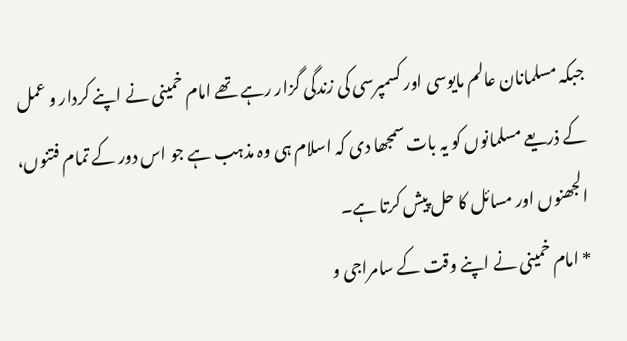جبکہ مسلمانان عالم مایوسی اور کسمپرسی کی زندگی گزار رہے تھے امام خمینی نے اپنے کردار و عمل کے ذریعے مسلمانوں کو یہ بات سمجھا دی کہ اسلام ہی وہ مذہب ہے جو اس دور کے تمام فتنوں، الجھنوں اور مسائل کا حل پیش کرتا ہے۔
* امام خمینی نے اپنے وقت کے سامراجی و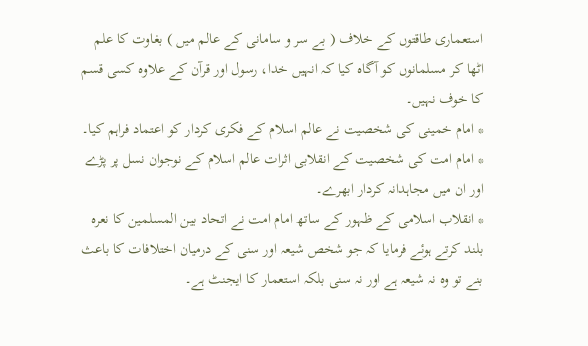استعماری طاقتوں کے خلاف ( بے سر و سامانی کے عالم میں ) بغاوت کا علم اٹھا کر مسلمانوں کو آگاہ کیا کہ انہیں خدا، رسول اور قرآن کے علاوہ کسی قسم کا خوف نہیں۔
* امام خمینی کی شخصیت نے عالم اسلام کے فکری کردار کو اعتماد فراہم کیا۔
* امام امت کی شخصیت کے انقلابی اثرات عالم اسلام کے نوجوان نسل پر پڑے اور ان میں مجاہدانہ کردار ابھرے۔
* انقلاب اسلامی کے ظہور کے ساتھ امام امت نے اتحاد بین المسلمین کا نعرہ بلند کرتے ہوئے فرمایا کہ جو شخص شیعہ اور سنی کے درمیان اختلافات کا باعث بنے تو وہ نہ شیعہ ہے اور نہ سنی بلکہ استعمار کا ایجنٹ ہے۔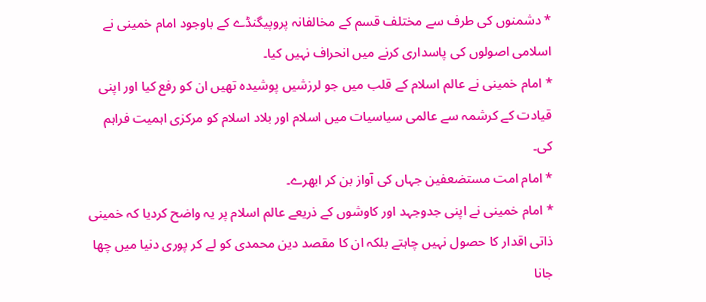* دشمنوں کی طرف سے مختلف قسم کے مخالفانہ پروپیگنڈے کے باوجود امام خمینی نے اسلامی اصولوں کی پاسداری کرنے میں انحراف نہیں کیا۔
* امام خمینی نے عالم اسلام کے قلب میں جو لرزشیں پوشیدہ تھیں ان کو رفع کیا اور اپنی قیادت کے کرشمہ سے عالمی سیاسیات میں اسلام اور بلاد اسلام کو مرکزی اہمیت فراہم کی۔
* امام امت مستضعفین جہاں کی آواز بن کر ابھرے۔
* امام خمینی نے اپنی جدوجہد اور کاوشوں کے ذریعے عالم اسلام پر یہ واضح کردیا کہ خمینی ذاتی اقدار کا حصول نہیں چاہتے بلکہ ان کا مقصد دین محمدی کو لے کر پوری دنیا میں چھا جانا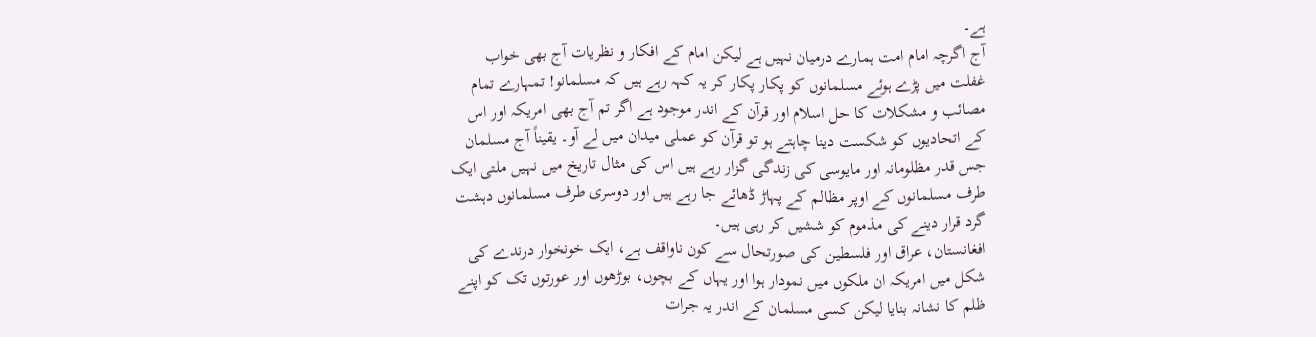ہے۔
آج اگرچہ امام امت ہمارے درمیان نہیں ہے لیکن امام کے افکار و نظریات آج بھی خواب غفلت میں پڑے ہوئے مسلمانوں کو پکار پکار کر یہ کہہ رہے ہیں کہ مسلمانو! تمہارے تمام مصائب و مشکلات کا حل اسلام اور قرآن کے اندر موجود ہے اگر تم آج بھی امریکہ اور اس کے اتحادیوں کو شکست دینا چاہتے ہو تو قرآن کو عملی میدان میں لے آو۔ یقیناً آج مسلمان جس قدر مظلومانہ اور مایوسی کی زندگی گزار رہے ہیں اس کی مثال تاریخ میں نہیں ملتی ایک طرف مسلمانوں کے اوپر مظالم کے پہاڑ ڈھائے جا رہے ہیں اور دوسری طرف مسلمانوں دہشت گرد قرار دینے کی مذموم کو ششیں کر رہی ہیں۔
افغانستان، عراق اور فلسطین کی صورتحال سے کون ناواقف ہے، ایک خونخوار درندے کی شکل میں امریکہ ان ملکوں میں نمودار ہوا اور یہاں کے بچوں، بوڑھوں اور عورتوں تک کو اپنے ظلم کا نشانہ بنایا لیکن کسی مسلمان کے اندر یہ جرات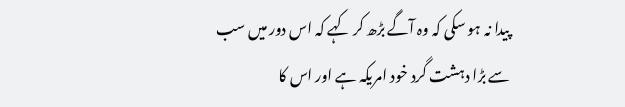پیدا نہ ہو سکی کہ وہ آگے بڑھ کر کہے کہ اس دور میں سب سے بڑا دہشت گرد خود امریکہ ہے اور اس کا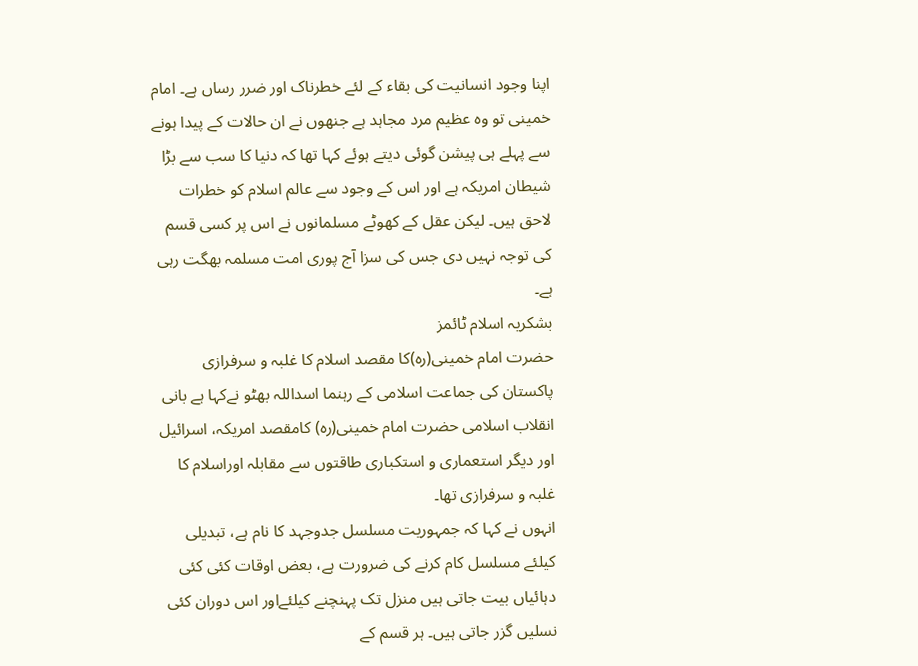اپنا وجود انسانیت کی بقاء کے لئے خطرناک اور ضرر رساں ہے۔ امام خمینی تو وہ عظیم مرد مجاہد ہے جنھوں نے ان حالات کے پیدا ہونے سے پہلے ہی پیشن گوئی دیتے ہوئے کہا تھا کہ دنیا کا سب سے بڑا شیطان امریکہ ہے اور اس کے وجود سے عالم اسلام کو خطرات لاحق ہیں۔ لیکن عقل کے کھوٹے مسلمانوں نے اس پر کسی قسم کی توجہ نہیں دی جس کی سزا آج پوری امت مسلمہ بھگت رہی ہے۔
بشکریہ اسلام ٹائمز
حضرت امام خمینی(رہ)کا مقصد اسلام کا غلبہ و سرفرازی
پاکستان کی جماعت اسلامی کے رہنما اسداللہ بھٹو نےکہا ہے بانی انقلاب اسلامی حضرت امام خمینی(رہ) کامقصد امریکہ، اسرائیل اور دیگر استعماری و استکباری طاقتوں سے مقابلہ اوراسلام کا غلبہ و سرفرازی تھا۔
انہوں نے کہا کہ جمہوریت مسلسل جدوجہد کا نام ہے، تبدیلی کیلئے مسلسل کام کرنے کی ضرورت ہے، بعض اوقات کئی کئی دہائیاں بیت جاتی ہیں منزل تک پہنچنے کیلئےاور اس دوران کئی نسلیں گزر جاتی ہیں۔ ہر قسم کے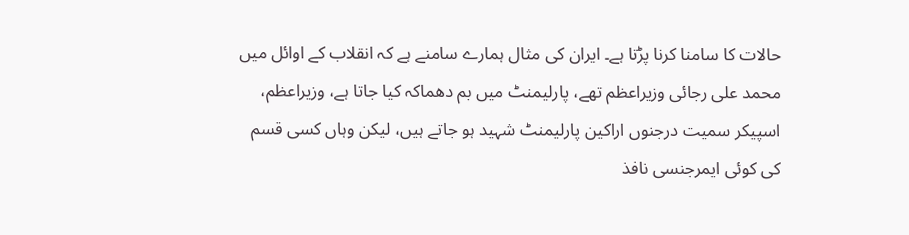حالات کا سامنا کرنا پڑتا ہے۔ ایران کی مثال ہمارے سامنے ہے کہ انقلاب کے اوائل میں محمد علی رجائی وزیراعظم تھے، پارلیمنٹ میں بم دھماکہ کیا جاتا ہے، وزیراعظم، اسپیکر سمیت درجنوں اراکین پارلیمنٹ شہید ہو جاتے ہیں، لیکن وہاں کسی قسم کی کوئی ایمرجنسی نافذ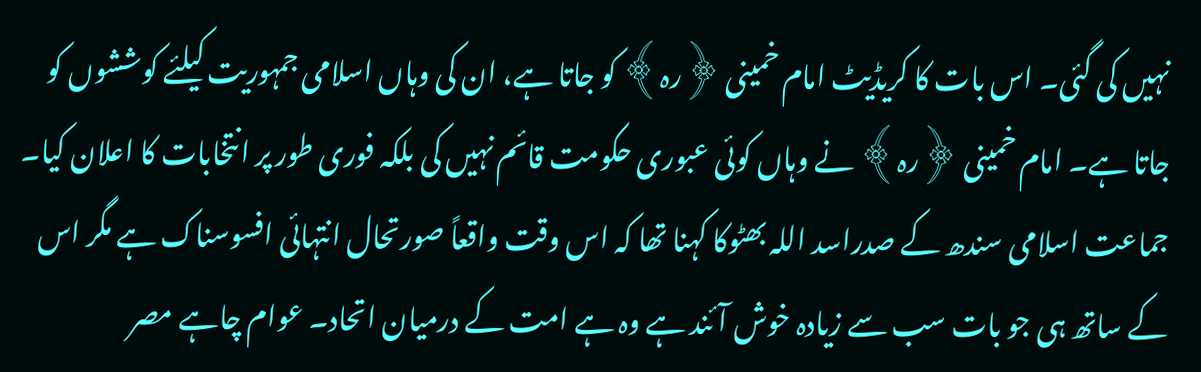نہیں کی گئی۔ اس بات کا کریڈیٹ امام خمینی ﴿رہ﴾ کو جاتا ہے، ان کی وہاں اسلامی جمہوریت کیلئے کوششوں کو جاتا ہے۔ امام خمینی ﴿رہ﴾ نے وہاں کوئی عبوری حکومت قائم نہیں کی بلکہ فوری طور پر انتخابات کا اعلان کیا۔
جماعت اسلامی سندھ کے صدراسد اللہ بھٹوکا کہنا تھا کہ اس وقت واقعاً صورتحال انتہائی افسوسناک ہے مگر اس کے ساتھ ہی جو بات سب سے زیادہ خوش آئند ہے وہ ہے امت کے درمیان اتحاد۔ عوام چاہے مصر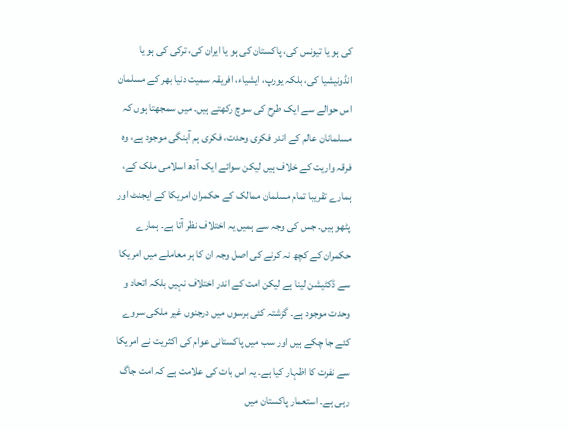کی ہو یا تیونس کی، پاکستان کی ہو یا ایران کی، ترکی کی ہو یا انڈونیشیا کی، بلکہ یورپ، ایشیاء، افریقہ سمیت دنیا بھر کے مسلمان اس حوالے سے ایک طرح کی سوچ رکھتے ہیں۔ میں سمجھتا ہوں کہ مسلمانان عالم کے اندر فکری وحدت، فکری ہم آہنگی موجود ہے، وہ فرقہ واریت کے خلاف ہیں لیکن سوائے ایک آدھ اسلامی ملک کے، ہمارے تقریبا تمام مسلمان ممالک کے حکمران امریکا کے ایجنٹ اور پٹھو ہیں۔ جس کی وجہ سے ہمیں یہ اختلاف نظر آتا ہے۔ ہمارے حکمران کے کچھ نہ کرنے کی اصل وجہ ان کا ہر معاملے میں امریکا سے ڈکٹیشن لینا ہے لیکن امت کے اندر اختلاف نہیں بلکہ اتحاد و وحدت موجود ہے۔ گزشتہ کئی برسوں میں درجنوں غیر ملکی سروے کئے جا چکے ہیں اور سب میں پاکستانی عوام کی اکثریت نے امریکا سے نفرت کا اظہار کیا ہے۔ یہ اس بات کی علامت ہے کہ امت جاگ رہی ہے۔ استعمار پاکستان میں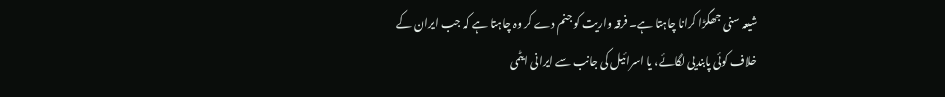شیعہ سنی جھگڑا کرانا چاہتا ہے۔ فرقہ واریت کو جنم دے کر وہ چاہتا ہے کہ جب ایران کے خلاف کوئی پابندیی لگائے، یا اسرائیل کی جانب سے ایرانی ایٹمی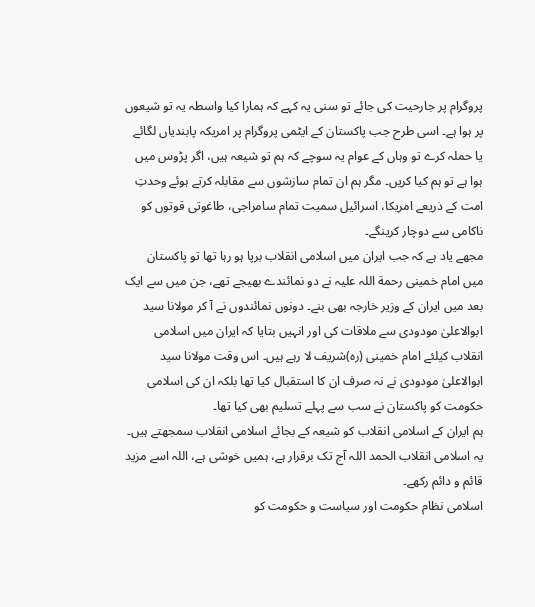پروگرام پر جارحیت کی جائے تو سنی یہ کہے کہ ہمارا کیا واسطہ یہ تو شیعوں پر ہوا ہے۔ اسی طرح جب پاکستان کے ایٹمی پروگرام پر امریکہ پابندیاں لگائے یا حملہ کرے تو وہاں کے عوام یہ سوچے کہ ہم تو شیعہ ہیں، اگر پڑوس میں ہوا ہے تو ہم کیا کریں۔ مگر ہم ان تمام سازشوں سے مقابلہ کرتے ہوئے وحدتِ امت کے ذریعے امریکا، اسرائیل سمیت تمام سامراجی، طاغوتی قوتوں کو ناکامی سے دوچار کرینگے۔
مجھے یاد ہے کہ جب ایران میں اسلامی انقلاب برپا ہو رہا تھا تو پاکستان میں امام خمینی رحمة اللہ علیہ نے دو نمائندے بھیجے تھے، جن میں سے ایک بعد میں ایران کے وزیر خارجہ بھی بنے۔ دونوں نمائندوں نے آ کر مولانا سید ابوالاعلیٰ مودودی سے ملاقات کی اور انہیں بتایا کہ ایران میں اسلامی انقلاب کیلئے امام خمینی (رہ)شریف لا رہے ہیں۔ اس وقت مولانا سید ابوالاعلیٰ مودودی نے نہ صرف ان کا استقبال کیا تھا بلکہ ان کی اسلامی حکومت کو پاکستان نے سب سے پہلے تسلیم بھی کیا تھا۔
ہم ایران کے اسلامی انقلاب کو شیعہ کے بجائے اسلامی انقلاب سمجھتے ہیں۔ یہ اسلامی انقلاب الحمد اللہ آج تک برقرار ہے، ہمیں خوشی ہے، اللہ اسے مزید قائم و دائم رکھے۔
اسلامی نظام حکومت اور سیاست و حکومت کو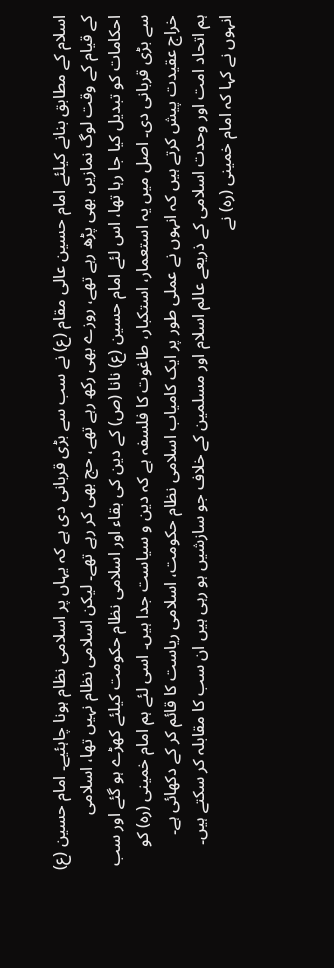اسلام کے مطابق بنانے کیلئے امام حسین عالی مقام (ع) نے سب سے بڑی قربانی دی ہے کہ یہاں پر اسلامی نظام ہونا چاہئیے۔ امام حسین (ع) کے قیام کے وقت لوگ نمازیں بھی پڑھ رہے تھے، روزے بھی رکھ رہے تھے، حج بھی کر رہے تھے۔ لیکن اسلامی نظام نہیں تھا، اسلامی احکامات کو تبدیل کیا جا رہا تھا، اس لئے امام حسین (ع) نانا (ص) کے دین کی بقاء اور اسلامی نظام حکومت کیلئے کھڑے ہو گئے اور سب سے بڑی قربانی دی۔ اصل میں یہ استعمار، استکبار، طاغوت کا فلسفہ ہے کہ دین و سیاست جدا ہیں۔ اسی لئے ہم امام خمینی (رہ) کو خراج عقیدت پیش کرتے ہیں کہ انہوں نے عملی طور پر ایک کامیاب اسلامی نظام حکومت، اسلامی ریاست کا قائم کر کے دکھائی ہے۔
ہم اتحاد امت اور وحدت اسلامی کے ذریعے عالم اسلام اور مسلمین کے خلاف جو سازشیں ہو رہی ہیں ان سب کا مقابلہ کر سکتے ہیں۔ انہوں نے کہا کہ امام خمینی (رہ) نے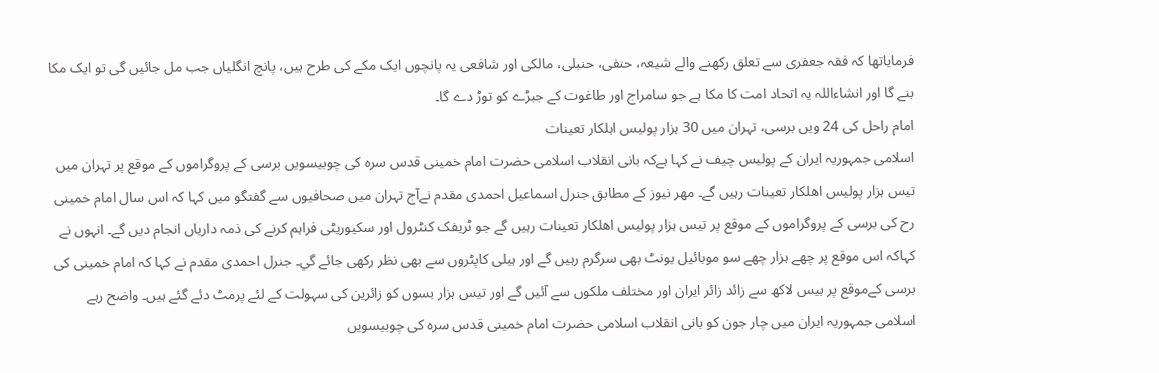فرمایاتھا کہ فقہ جعفری سے تعلق رکھنے والے شیعہ، حنفی، حنبلی، مالکی اور شافعی یہ پانچوں ایک مکے کی طرح ہیں، پانچ انگلیاں جب مل جائیں گی تو ایک مکا بنے گا اور انشاءاللہ یہ اتحاد امت کا مکا ہے جو سامراج اور طاغوت کے جبڑے کو توڑ دے گا۔
امام راحل کی 24 ویں برسی، تہران میں 30 ہزار پولیس اہلکار تعینات
اسلامی جمہوریہ ایران کے پولیس چیف نے کہا ہےکہ بانی انقلاب اسلامی حضرت امام خمینی قدس سرہ کی چوبیسویں برسی کے پروگراموں کے موقع پر تہران میں تیس ہزار پولیس اھلکار تعینات رہیں گے۔ مھر نیوز کے مطابق جنرل اسماعیل احمدی مقدم نےآج تہران میں صحافیوں سے گفتگو میں کہا کہ اس سال امام خمینی رح کی برسی کے پروگراموں کے موقع پر تیس ہزار پولیس اھلکار تعینات رہیں گے جو ٹریفک کنٹرول اور سکیوریٹی فراہم کرنے کی ذمہ داریاں انجام دیں گے۔ انہوں نے کہاکہ اس موقع پر چھے ہزار چھے سو موبائيل یونٹ بھی سرگرم رہیں گے اور ہیلی کاپٹروں سے بھی نظر رکھی جائے گي۔ جنرل احمدی مقدم نے کہا کہ امام خمینی کی برسی کےموقع پر بیس لاکھ سے زائد زائر ایران اور مختلف ملکوں سے آئيں گے اور تیس ہزار بسوں کو زائرین کی سہولت کے لئے پرمٹ دئے گئے ہیں۔ واضح رہے اسلامی جمہوریہ ایران میں چار جون کو بانی انقلاب اسلامی حضرت امام خمینی قدس سرہ کی چوبیسویں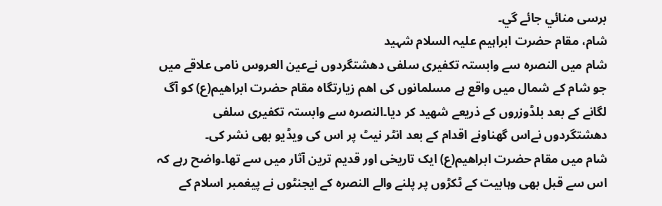برسی منائي جائے گي۔
شام، مقام حضرت ابراہیم علیہ السلام شہید
شام میں النصرہ سے وابستہ تکفیری سلفی دھشتگردوں نےعین العروس نامی علاقے میں جو شام کے شمال میں واقع ہے مسلمانوں کی اھم زیارتگاہ مقام حضرت ابراھیم(ع) کو آگ لگانے کے بعد بلڈوزروں کے ذریعے شھید کر دیا۔النصرہ سے وابستہ تکفیری سلفی دھشتگردوں نےاس گھناونے اقدام کے بعد انٹر نیٹ پر اس کی ویڈیو بھی نشر کی۔
شام میں مقام حضرت ابراھیم(ع) ایک تاریخی اور قدیم ترین آثار میں سے تھا۔واضح رہے کہ اس سے قبل بھی وہابیت کے ٹکڑوں پر پلنے والے النصرہ کے ایجنٹوں نے پیغمبر اسلام کے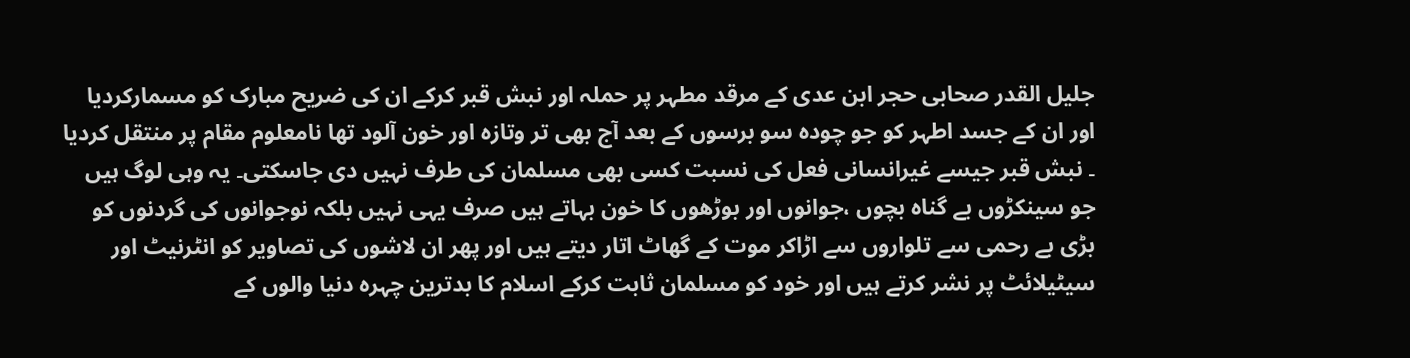جلیل القدر صحابی حجر ابن عدی کے مرقد مطہر پر حملہ اور نبش قبر کرکے ان کی ضریح مبارک کو مسمارکردیا اور ان کے جسد اطہر کو جو چودہ سو برسوں کے بعد آج بھی تر وتازہ اور خون آلود تھا نامعلوم مقام پر منتقل کردیا ۔ نبش قبر جیسے غیرانسانی فعل کی نسبت کسی بھی مسلمان کی طرف نہیں دی جاسکتی۔ یہ وہی لوگ ہیں جو سینکڑوں بے گناہ بچوں ،جوانوں اور بوڑھوں کا خون بہاتے ہیں صرف یہی نہیں بلکہ نوجوانوں کی گردنوں کو بڑی بے رحمی سے تلواروں سے اڑاکر موت کے گھاٹ اتار دیتے ہیں اور پھر ان لاشوں کی تصاویر کو انٹرنیٹ اور سیٹیلائٹ پر نشر کرتے ہیں اور خود کو مسلمان ثابت کرکے اسلام کا بدترین چہرہ دنیا والوں کے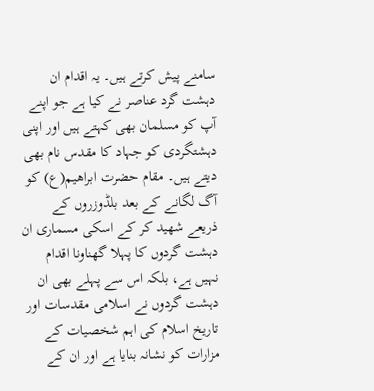سامنے پیش کرتے ہیں۔ یہ اقدام ان دہشت گرد عناصر نے کیا ہے جو اپنے آپ کو مسلمان بھی کہتے ہیں اور اپنی دہشتگردی کو جہاد کا مقدس نام بھی دیتے ہیں۔ مقام حضرت ابراھیم(ع) کو آگ لگانے کے بعد بلڈوزروں کے ذریعے شھید کر کے اسکی مسماری ان دہشت گردوں کا پہلا گھناونا اقدام نہیں ہے، بلکہ اس سے پہلے بھی ان دہشت گردوں نے اسلامی مقدسات اور تاریخ اسلام کی اہم شخصیات کے مزارات کو نشانہ بنایا ہے اور ان کے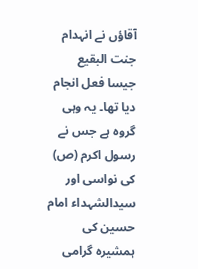آقاؤں نے انہدام جنت البقیع جیسا فعل انجام دیا تھا۔ یہ وہی گروہ ہے جس نے رسول اکرم (ص) کی نواسی اور سیدالشہداء امام حسین کی ہمشیرہ گرامی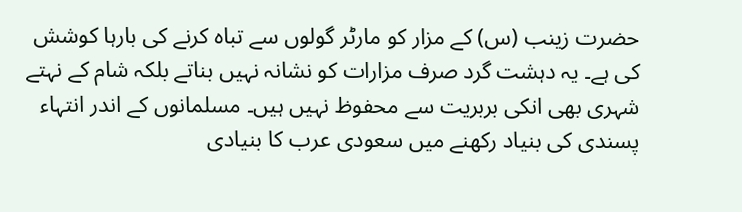حضرت زينب (س) کے مزار کو مارٹر گولوں سے تباہ کرنے کی بارہا کوشش کی ہے۔ یہ دہشت گرد صرف مزارات کو نشانہ نہیں بناتے بلکہ شام کے نہتے شہری بھی انکی بربریت سے محفوظ نہیں ہیں۔ مسلمانوں کے اندر انتہاء پسندی کی بنیاد رکھنے میں سعودی عرب کا بنیادی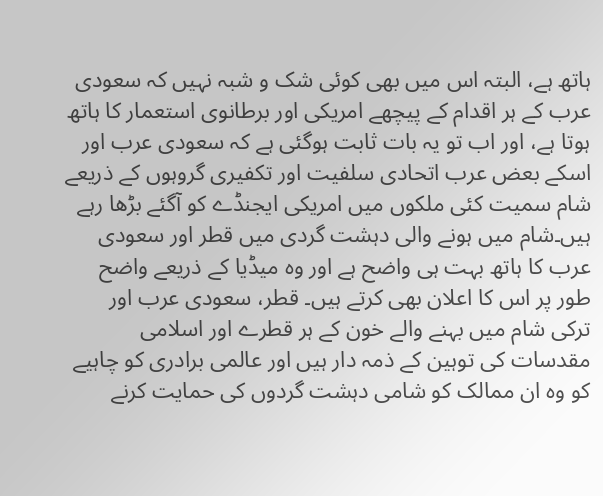ہاتھ ہے، البتہ اس میں بھی کوئی شک و شبہ نہیں کہ سعودی عرب کے ہر اقدام کے پیچھے امریکی اور برطانوی استعمار کا ہاتھ ہوتا ہے، اور اب تو یہ بات ثابت ہوگئی ہے کہ سعودی عرب اور اسکے بعض عرب اتحادی سلفیت اور تکفیری گروہوں کے ذریعے شام سمیت کئی ملکوں میں امریکی ایجنڈے کو آگئے بڑھا رہے ہیں۔شام میں ہونے والی دہشت گردی میں قطر اور سعودی عرب کا ہاتھ بہت ہی واضح ہے اور وہ میڈیا کے ذریعے واضح طور پر اس کا اعلان بھی کرتے ہیں۔ قطر، سعودی عرب اور ترکی شام میں بہنے والے خون کے ہر قطرے اور اسلامی مقدسات کی توہین کے ذمہ دار ہیں اور عالمی برادری کو چاہیے کو وہ ان ممالک کو شامی دہشت گردوں کی حمایت کرنے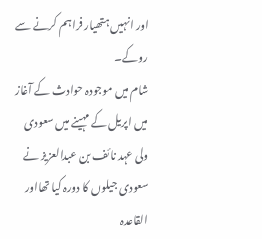اور انہیں ہتھیار فراہم کرنے سے روکے۔
شام میں موجودہ حوادث کے آغاز میں اپریل کے مہینے میں سعودی ولی عہد نائف بن عبدالعزیز نے سعودی جیلوں کا دورہ کیا تھااور القاعدہ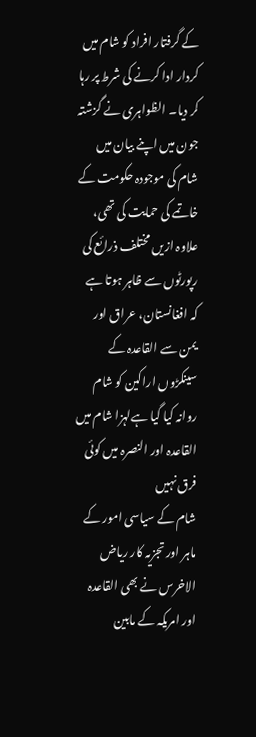کے گرفتار افراد کو شام میں کردار ادا کرنے کی شرط پر رہا کر دیا۔ الظواہری نے گزشتہ جون میں اپنے بیان میں شام کی موجودہ حکومت کے خاتمے کی حمایت کی تھی، علاوہ ازیں مختلف ذرائع کی رپورٹوں سے ظاہر ہوتا ہے کہ افغانستان، عراق اور یمن سے القاعدہ کے سینکڑوں اراکین کو شام روانہ کیا گیا ہےلہزا شام میں القاعدہ اور النصرہ میں کوئی فرق نہیں
شام کے سیاسی امور کے ماہر اور تجزیہ کار ریاض الاخرس نے بھی القاعدہ اور امریکہ کے مابین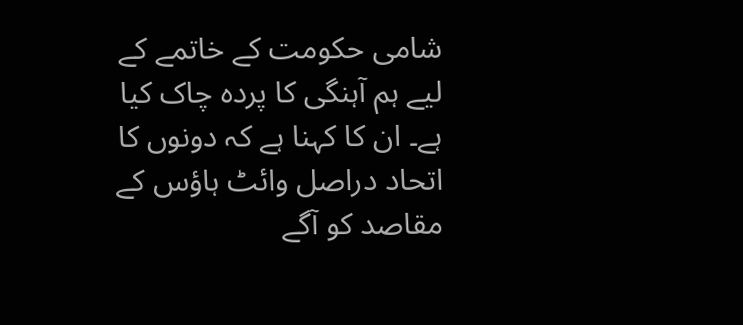شامی حکومت کے خاتمے کے لیے ہم آہنگی کا پردہ چاک کیا ہے۔ ان کا کہنا ہے کہ دونوں کا اتحاد دراصل وائٹ ہاؤس کے مقاصد کو آگے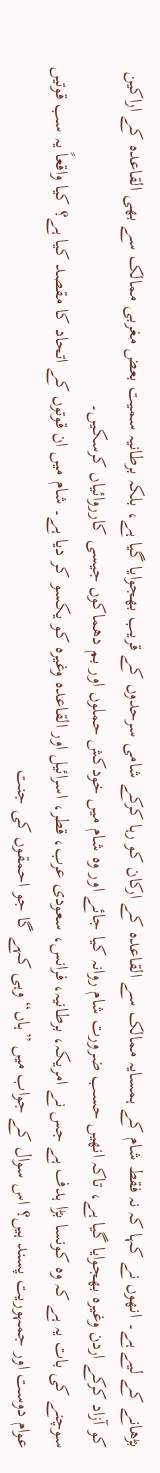بڑھانے کے لیے ہے۔ انھوں نے کہا کہ نہ فقط شام کے ہمسایہ ممالک سے القاعدہ کے ارکان کو رہا کرکے شامی سرحدوں کے قریب بھجوایا گیا ہے، بلکہ برطانیہ سمیت بعض مغربی ممالک سے بھی القاعدہ کے اراکین کو آزاد کرکے اردن وغیرہ بھجوایا گیا ہے، تاکہ انھیں حسب ضرورت شام روانہ کیا جائے اور وہ شام میں خودکش حملوں اور بم دھماکوں جیسی کارروائیاں کرسکیں۔
سوچنے کی بات یہ ہے کہ وہ کونسا بڑا ہدف ہے جس نے امریکہ، برطانیہ، فرانس، سعودی عرب، قطر، اسرائیل اور القاعدہ وغیرہ کو یکسو کر دیا ہے۔ شام میں ان قوتوں کے اتحاد کا مقصد کیا ہے؟ کیا واقعاً یہ سب قوتیں عوام دوست اور جمہوریت پسند ہیں؟ اس سوال کے جواب میں ”ہاں“ وہی کہے گا جو احمقوں کی جنت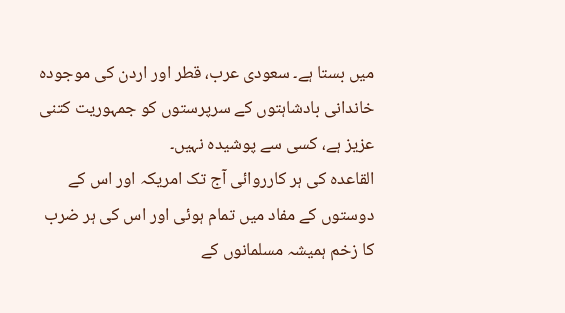میں بستا ہے۔ سعودی عرب، قطر اور اردن کی موجودہ خاندانی بادشاہتوں کے سرپرستوں کو جمہوریت کتنی عزیز ہے، کسی سے پوشیدہ نہیں۔
القاعدہ کی ہر کارروائی آج تک امریکہ اور اس کے دوستوں کے مفاد میں تمام ہوئی اور اس کی ہر ضرب کا زخم ہمیشہ مسلمانوں کے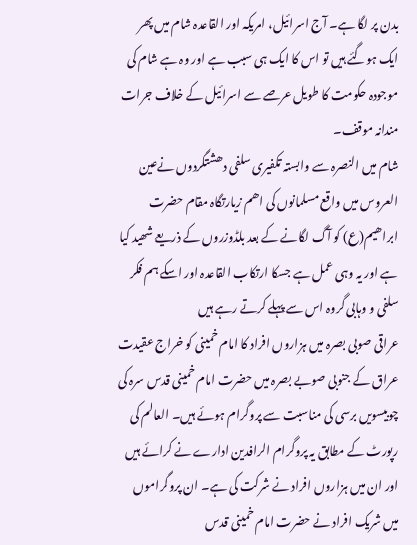بدن پر لگا ہے۔ آج اسرائیل، امریکہ اور القاعدہ شام میں پھر ایک ہوگئے ہیں تو اس کا ایک ہی سبب ہے اور وہ ہے شام کی موجودہ حکومت کا طویل عرصے سے اسرائیل کے خلاف جرات مندانہ موقف۔
شام میں النصرہ سے وابستہ تکفیری سلفی دھشتگردوں نےعین العروس میں واقع مسلمانوں کی اھم زیارتگاہ مقام حضرت ابراھیم(ع) کو آگ لگانے کے بعد بلڈوزروں کے ذریعے شھید کیا ہے اور یہ وہی عمل ہے جسکا ارتکاب القاعدہ اور اسکے ہم فکر سلفی و وہابی گروہ اس سے پہلے کرتے رہے ہیں
عراقی صوبی بصرہ میں ہزاروں افراد کا امام خمینی کو خراج عقیدت
عراق کے جنوبی صوبے بصرہ میں حضرت امام خمینی قدس سرہ کی چوبیسویں برسی کی مناسبت سے پروگرام ہوئے ہیں۔ العالم کی رپورٹ کے مطابق یہ پروگرام الرافدین ادارے نے کرائے ہیں اور ان میں ہزاروں افراد نے شرکت کی ہے۔ ان پروگراموں میں شریک افراد نے حضرت امام خمینی قدس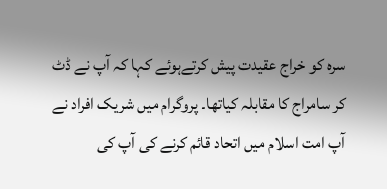سرہ کو خراج عقیدت پیش کرتےہوئے کہا کہ آپ نے ڈٹ کر سامراج کا مقابلہ کیاتھا۔ پروگرام میں شریک افراد نے آپ امت اسلام میں اتحاد قائم کرنے کی آپ کی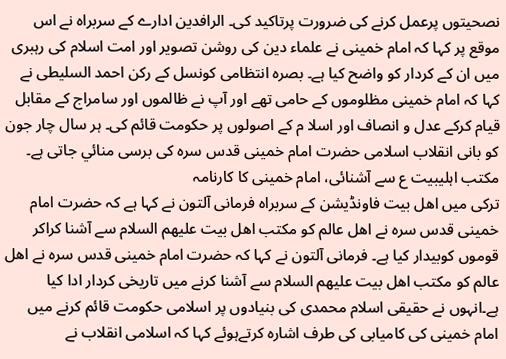نصحیتوں پرعمل کرنے کی ضرورت پرتاکید کی۔ الرافدین ادارے کے سربراہ نے اس موقع پر کہا کہ امام خمینی نے علماء دین کی روشن تصویر اور امت اسلام کی رہبری میں ان کے کردار کو واضح کیا ہے۔ بصرہ انتظامی کونسل کے رکن احمد السلیطی نے کہا کہ امام خمینی مظلوموں کے حامی تھے اور آپ نے ظالموں اور سامراج کے مقابل قیام کرکے عدل و انصاف اور اسلا م کے اصولوں پر حکومت قائم کی۔ ہر سال چار جون کو بانی انقلاب اسلامی حضرت امام خمینی قدس سرہ کی برسی منائي جاتی ہے۔
مکتب اہلیبیت ع سے آشنائی، امام خمینی کا کارنامہ
ترکی میں اھل بیت فاونڈیشن کے سربراہ فرمانی آلتون نے کہا ہے کہ حضرت امام خمینی قدس سرہ نے اھل عالم کو مکتب اھل بیت علیھم السلام سے آشنا کراکر قوموں کوبیدار کیا ہے۔ فرمانی آلتون نے کہا کہ حضرت امام خمینی قدس سرہ نے اھل عالم کو مکتب اھل بیت علیھم السلام سے آشنا کرنے میں تاریخی کردار ادا کیا ہے۔انہوں نے حقیقی اسلام محمدی کی بنیادوں پر اسلامی حکومت قائم کرنے میں امام خمینی کی کامیابی کی طرف اشارہ کرتےہوئے کہا کہ اسلامی انقلاب نے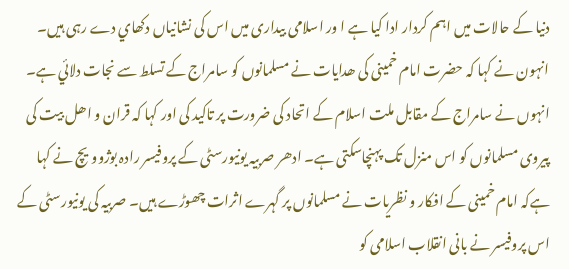دنیا کے حالات میں اہم کردار ادا کیا ہے ا ور اسلامی بیداری میں اس کی نشانیاں دکھاي دے رہی ہیں۔ انہون نے کہا کہ حضرت امام خمینی کی ھدایات نے مسلمانوں کو سامراج کے تسلط سے نجات دلائي ہے۔ انہوں نے سامراج کے مقابل ملت اسلام کے اتحاد کی ضرورت پر تاکید کی اور کہا کہ قران و اھل بیت کی پیروی مسلمانوں کو اس منزل تک پہنچاسکتی ہے۔ ادھر صربیہ یونیورسٹی کے پروفیسر رادہ بوژوویچ نے کہا ہےکہ امام خمینی کے افکار و نظریات نے مسلمانوں پر گہرے اثرات چھوڑے ہیں۔ صربیہ کی یونیورسٹی کے اس پروفیسر نے بانی انقلاب اسلامی کو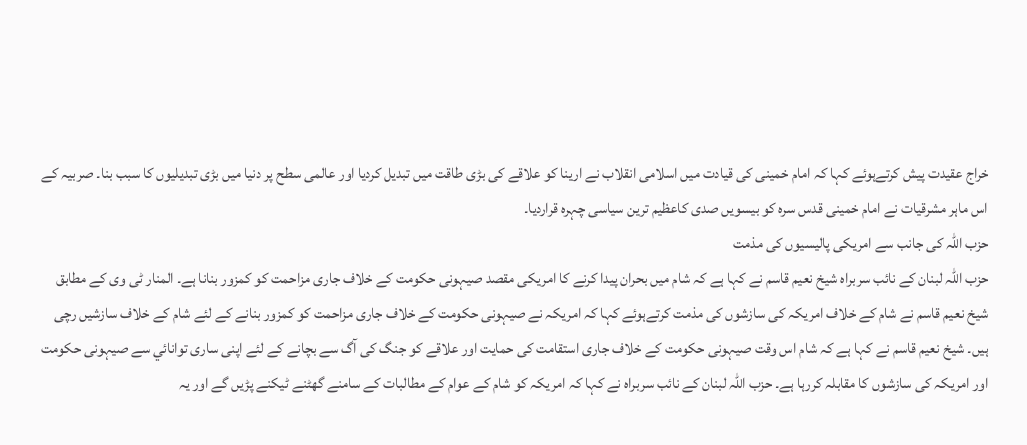خراج عقیدت پیش کرتےہوئے کہا کہ امام خمینی کی قیادت میں اسلامی انقلاب نے ارینا کو علاقے کی بڑی طاقت میں تبدیل کردیا اور عالمی سطح پر دنیا میں بڑی تبدیلیوں کا سبب بنا۔ صربیہ کے اس ماہر مشرقیات نے امام خمینی قدس سرہ کو بیسویں صدی کاعظیم ترین سیاسی چہرہ قراردیا۔
حزب اللہ کی جانب سے امریکی پالیسیوں کی مذمت
حزب اللہ لبنان کے نائب سربراہ شیخ نعیم قاسم نے کہا ہے کہ شام میں بحران پیدا کرنے کا امریکی مقصد صیہونی حکومت کے خلاف جاری مزاحمت کو کمزور بنانا ہے۔ المنار ٹی وی کے مطابق شیخ نعیم قاسم نے شام کے خلاف امریکہ کی سازشوں کی مذمت کرتےہوئے کہا کہ امریکہ نے صیہونی حکومت کے خلاف جاری مزاحمت کو کمزور بنانے کے لئے شام کے خلاف سازشیں رچی ہیں۔ شیخ نعیم قاسم نے کہا ہے کہ شام اس وقت صیہونی حکومت کے خلاف جاری استقامت کی حمایت اور علاقے کو جنگ کی آگ سے بچانے کے لئے اپنی ساری توانائي سے صیہونی حکومت اور امریکہ کی سازشوں کا مقابلہ کررہا ہے۔ حزب اللہ لبنان کے نائب سربراہ نے کہا کہ امریکہ کو شام کے عوام کے مطالبات کے سامنے گھٹنے ٹیکنے پڑیں گے اور یہ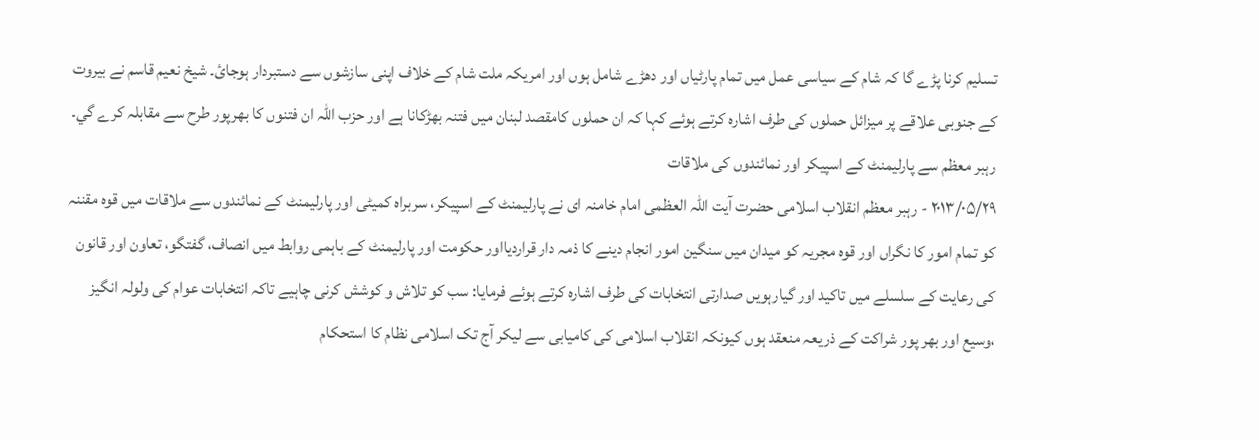تسلیم کرنا پڑے گا کہ شام کے سیاسی عمل میں تمام پارٹیاں اور دھڑے شامل ہوں اور امریکہ ملت شام کے خلاف اپنی سازشوں سے دستبردار ہوجائ۔ شیخ نعیم قاسم نے بیروت کے جنوبی علاقے پر میزائل حملوں کی طرف اشارہ کرتے ہوئے کہا کہ ان حملوں کامقصد لبنان میں فتنہ بھڑکانا ہے اور حزب اللہ ان فتنوں کا بھرپور طرح سے مقابلہ کرے گي۔
رہبر معظم سے پارلیمنٹ کے اسپیکر اور نمائندوں کی ملاقات
۲۰۱۳/۰۵/۲۹ - رہبر معظم انقلاب اسلامی حضرت آیت اللہ العظمی امام خامنہ ای نے پارلیمنٹ کے اسپیکر، سربراہ کمیٹی اور پارلیمنٹ کے نمائندوں سے ملاقات میں قوہ مقننہ کو تمام امور کا نگراں اور قوہ مجریہ کو میدان میں سنگين امور انجام دینے کا ذمہ دار قراردیااور حکومت اور پارلیمنٹ کے باہمی روابط میں انصاف، گفتگو، تعاون اور قانون کی رعایت کے سلسلے میں تاکید اور گیارہویں صدارتی انتخابات کی طرف اشارہ کرتے ہوئے فرمایا: سب کو تلاش و کوشش کرنی چاہیے تاکہ انتخابات عوام کی ولولہ انگیز ،وسیع اور بھر پور شراکت کے ذریعہ منعقد ہوں کیونکہ انقلاب اسلامی کی کامیابی سے لیکر آج تک اسلامی نظام کا استحکام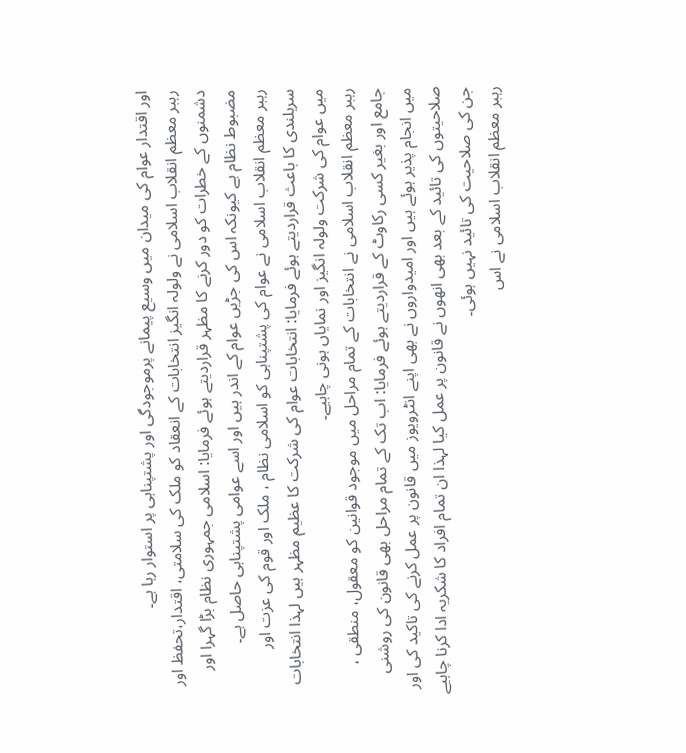اور اقتدار عوام کی میدان میں وسیع پیمانے پرموجودگی اور پشتپناہی پر استوار رہا ہے۔
رہبر معظم انقلاب اسلامی نے ولولہ انگیز انتخابات کے انعقاد کو ملک کی سلامتی، اقتدار،تحفظ اور دشمنوں کے خطرات کو دور کرنے کا مظہر قراردیتے ہوئے فرمایا: اسلامی جمہوری نظام بڑا گہرا اور مضبوط نظام ہے کیونکہ اس کی جڑیں عوام کے اندر ہیں اور اسے عوامی پشتپناہی حاصل ہے۔
رہبر معظم انقلاب اسلامی نے عوام کی پشتپناہی کو اسلامی نظام ، ملک اور قوم کی عزت اور سربلندی کا باعث قراردیتے ہوئے فرمایا: انتخابات عوام کی شرکت کا عظیم مظہر ہیں لہذا انتخابات میں عوام کی شرکت ولولہ انگیز اور نمایاں ہونی چاہیے۔
رہبر معظم انقلاب اسلامی نے انتخابات کے تمام مراحل میں موجود قوانین کو معقول، منطقی ، جامع اور بغیر کسی رکاوٹ کے قراردیتے ہوئے فرمایا: اب تک کے تمام مراحل بھی قانون کی روشنی میں انجام پذیر ہوئے ہیں اور امیدواروں نے بھی اپنے انٹرویوز میں قانون پر عمل کرنے کی تاکید کی اور صلاحیتوں کی تائيد کے بعد بھی انھوں نے قانون پر عمل کیا لہذا ان تمام افراد کا شکریہ ادا کرنا چاہیے جن کی صلاحیت کی تائید نہیں ہوئی۔
رہبر معظم انقلاب اسلامی نے اس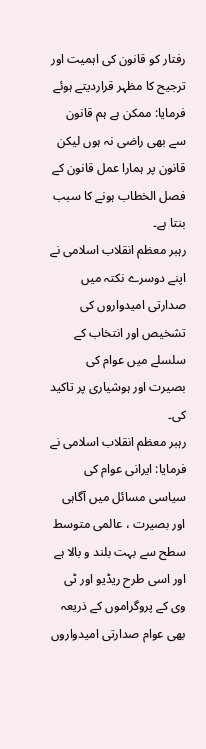رفتار کو قانون کی اہمیت اور ترجیح کا مظہر قراردیتے ہوئے فرمایا: ممکن ہے ہم قانون سے بھی راضی نہ ہوں لیکن قانون پر ہمارا عمل قانون کے فصل الخطاب ہونے کا سبب بنتا ہے۔
رہبر معظم انقلاب اسلامی نے اپنے دوسرے نکتہ میں صدارتی امیدواروں کی تشخیص اور انتخاب کے سلسلے میں عوام کی بصیرت اور ہوشیاری پر تاکید کی۔
رہبر معظم انقلاب اسلامی نے فرمایا: ایرانی عوام کی سیاسی مسائل میں آگاہی اور بصیرت ، عالمی متوسط سطح سے بہت بلند و بالا ہے اور اسی طرح ریڈيو اور ٹی وی کے پروگراموں کے ذریعہ بھی عوام صدارتی امیدواروں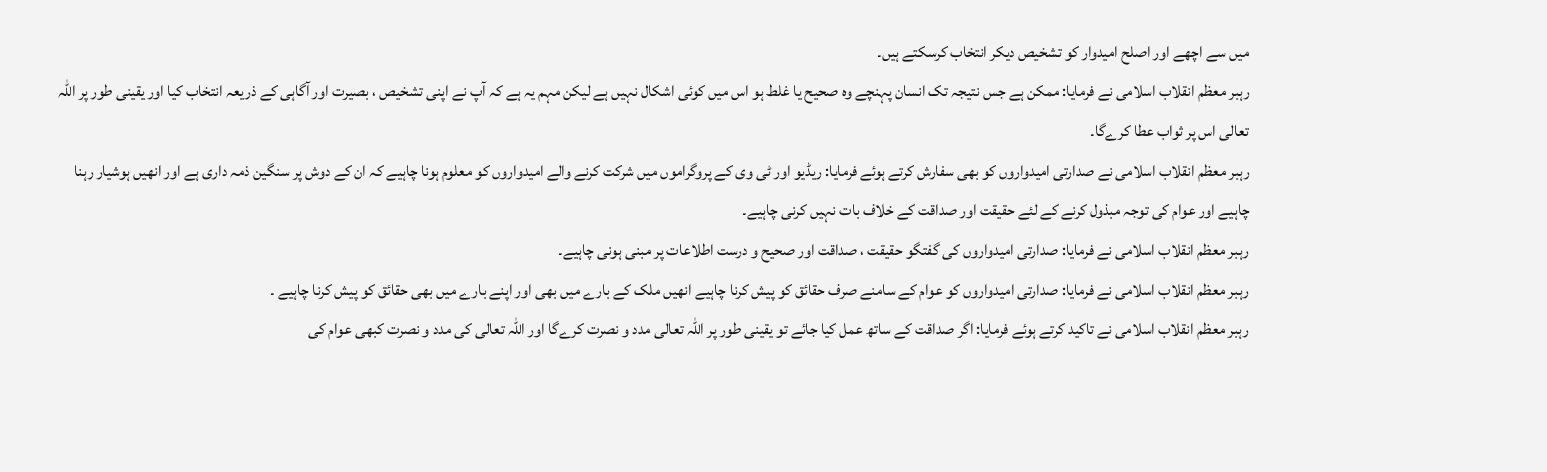میں سے اچھے اور اصلح امیدوار کو تشخیص دیکر انتخاب کرسکتے ہیں۔
رہبر معظم انقلاب اسلامی نے فرمایا: ممکن ہے جس نتیجہ تک انسان پہنچے وہ صحیح یا غلط ہو اس میں کوئی اشکال نہیں ہے لیکن مہم یہ ہے کہ آپ نے اپنی تشخیص ، بصیرت اور آگاہی کے ذریعہ انتخاب کیا اور یقینی طور پر اللہ تعالی اس پر ثواب عطا کرےگا۔
رہبر معظم انقلاب اسلامی نے صدارتی امیدواروں کو بھی سفارش کرتے ہوئے فرمایا: ریڈیو اور ٹی وی کے پروگراموں میں شرکت کرنے والے امیدواروں کو معلوم ہونا چاہیے کہ ان کے دوش پر سنگین ذمہ داری ہے اور انھیں ہوشیار رہنا چاہیے اور عوام کی توجہ مبذول کرنے کے لئے حقیقت اور صداقت کے خلاف بات نہیں کرنی چاہیے۔
رہبر معظم انقلاب اسلامی نے فرمایا: صدارتی امیدواروں کی گفتگو حقیقت ، صداقت اور صحیح و درست اطلاعات پر مبنی ہونی چاہیے۔
رہبر معظم انقلاب اسلامی نے فرمایا: صدارتی امیدواروں کو عوام کے سامنے صرف حقائق کو پیش کرنا چاہیے انھیں ملک کے بارے میں بھی اور اپنے بارے میں بھی حقائق کو پیش کرنا چاہیے ۔
رہبر معظم انقلاب اسلامی نے تاکید کرتے ہوئے فرمایا: اگر صداقت کے ساتھ عمل کیا جائے تو یقینی طور پر اللہ تعالی مدد و نصرت کرےگا اور اللہ تعالی کی مدد و نصرت کبھی عوام کی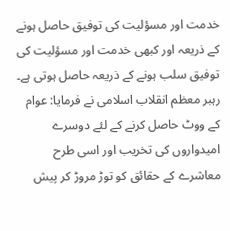خدمت اور مسؤلیت کی توفیق حاصل ہونے کے ذریعہ اور کبھی خدمت اور مسؤلیت کی توفیق سلب ہونے کے ذریعہ حاصل ہوتی ہے۔
رہبر معظم انقلاب اسلامی نے فرمایا: عوام کے ووٹ حاصل کرنے کے لئے دوسرے امیدواروں کی تخریب اور اسی طرح معاشرے کے حقائق کو توڑ مروڑ کر پیش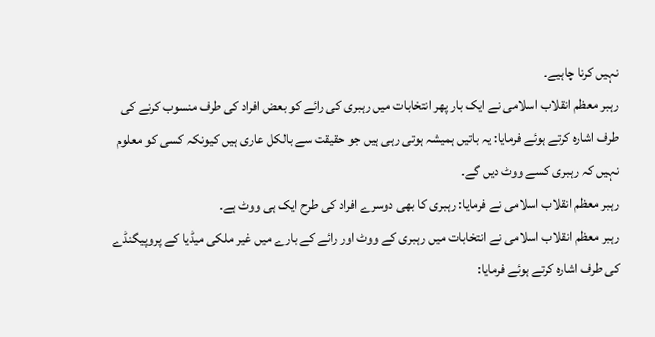نہیں کرنا چاہیے۔
رہبر معظم انقلاب اسلامی نے ایک بار پھر انتخابات میں رہبری کی رائے کو بعض افراد کی طرف منسوب کرنے کی طرف اشارہ کرتے ہوئے فرمایا: یہ باتیں ہمیشہ ہوتی رہی ہیں جو حقیقت سے بالکل عاری ہیں کیونکہ کسی کو معلوم نہیں کہ رہبری کسے ووٹ دیں گے۔
رہبر معظم انقلاب اسلامی نے فرمایا: رہبری کا بھی دوسرے افراد کی طرح ایک ہی ووٹ ہے۔
رہبر معظم انقلاب اسلامی نے انتخابات میں رہبری کے ووٹ اور رائے کے بارے میں غیر ملکی میڈیا کے پروپیگنڈے کی طرف اشارہ کرتے ہوئے فرمایا: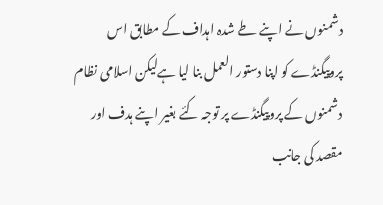دشمنوں نے اپنے طے شدہ اہداف کے مطابق اس پروپیگنڈے کو اپنا دستور العمل بنا لیا ہےلیکن اسلامی نظام دشمنوں کے پروپیگنڈے پر توجہ کئے بغیر اپنے ہدف اور مقصد کی جانب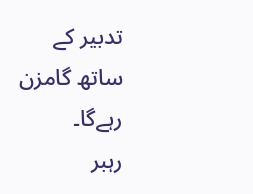تدبیر کے ساتھ گامزن رہےگا۔
رہبر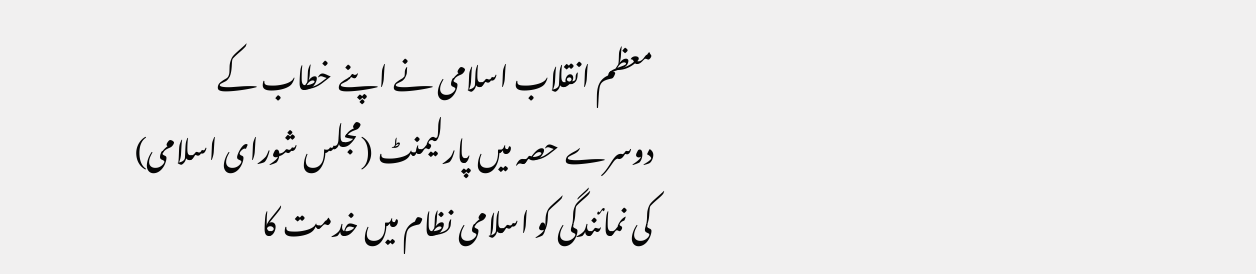معظم انقلاب اسلامی نے اپنے خطاب کے دوسرے حصہ میں پارلیمنٹ (مجلس شورای اسلامی) کی نمائندگی کو اسلامی نظام میں خدمت کا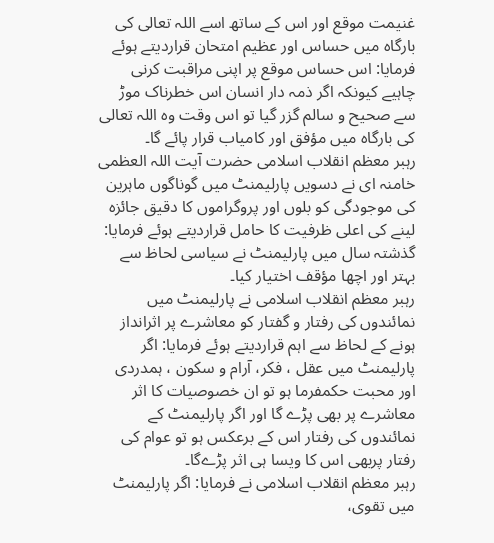غنیمت موقع اور اس کے ساتھ اسے اللہ تعالی کی بارگاہ میں حساس اور عظیم امتحان قراردیتے ہوئے فرمایا: اس حساس موقع پر اپنی مراقبت کرنی چاہیے کیونکہ اگر ذمہ دار انسان اس خطرناک موڑ سے صحیح و سالم گزر گیا تو اس وقت وہ اللہ تعالی کی بارگاہ میں مؤفق اور کامیاب قرار پائے گا۔
رہبر معظم انقلاب اسلامی حضرت آیت اللہ العظمی خامنہ ای نے دسویں پارلیمنٹ میں گوناگوں ماہرین کی موجودگی کو بلوں اور پروگراموں کا دقیق جائزہ لینے کی اعلی ظرفیت کا حامل قراردیتے ہوئے فرمایا: گذشتہ سال میں پارلیمنٹ نے سیاسی لحاظ سے بہتر اور اچھا مؤقف اختیار کیا۔
رہبر معظم انقلاب اسلامی نے پارلیمنٹ میں نمائندوں کی رفتار و گفتار کو معاشرے پر اثرانداز ہونے کے لحاظ سے اہم قراردیتے ہوئے فرمایا: اگر پارلیمنٹ میں عقل ، فکر، آرام و سکون ، ہمدردی اور محبت حکمفرما ہو تو ان خصوصیات کا اثر معاشرے پر بھی پڑے گا اور اگر پارلیمنٹ کے نمائندوں کی رفتار اس کے برعکس ہو تو عوام کی رفتار پربھی اس کا ویسا ہی اثر پڑےگا۔
رہبر معظم انقلاب اسلامی نے فرمایا: اگر پارلیمنٹ میں تقوی،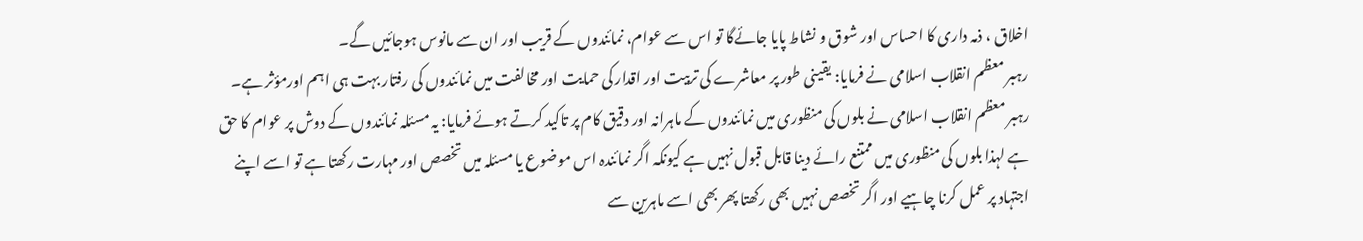اخلاق ، ذمہ داری کا احساس اور شوق و نشاط پایا جائےگا تو اس سے عوام، نمائندوں کے قریب اور ان سے مانوس ہوجائیں گے۔
رہبر معظم انقلاب اسلامی نے فرمایا: یقینی طور پر معاشرے کی تربیت اور اقدار کی حمایت اور مخالفت میں نمائندوں کی رفتار بہت ہی اہم اورمؤثر ہے۔
رہبر معظم انقلاب اسلامی نے بلوں کی منظوری میں نمائندوں کے ماہرانہ اور دقیق کام پر تاکید کرتے ہوئے فرمایا: یہ مسئلہ نمائندوں کے دوش پر عوام کا حق ہے لہذا بلوں کی منظوری میں ممتنع رائے دینا قابل قبول نہیں ہے کیونکہ اگر نمائندہ اس موضوع یا مسئلہ میں تخصص اور مہارت رکھتا ہے تو اسے اپنے اجتہاد پر عمل کرنا چاہیے اور اگر تخصص نہیں بھی رکھتا پھر بھی اسے ماہرین سے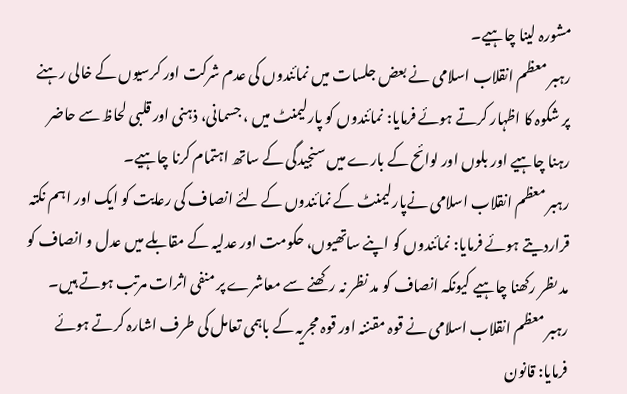مشورہ لینا چاہیے۔
رہبر معظم انقلاب اسلامی نے بعض جلسات میں نمائندوں کی عدم شرکت اور کرسیوں کے خالی رہنے پر شکوہ کا اظہار کرتے ہوئے فرمایا: نمائندوں کو پارلیمنٹ میں ، جسمانی، ذہنی اور قلبی لحاظ سے حاضر رہنا چاہیے اور بلوں اور لوائح کے بارے میں سنجیدگی کے ساتھ اہتمام کرنا چاہیے۔
رہبر معظم انقلاب اسلامی نےپارلیمنٹ کے نمائندوں کے لئے انصاف کی رعایت کو ایک اور اہم نکتہ قراردیتے ہوئے فرمایا: نمائندوں کو اپنے ساتھیوں، حکومت اور عدلیہ کے مقابلے میں عدل و انصاف کو مد ںظر رکھنا چاہیے کیونکہ انصاف کو مد نظر نہ رکھنے سے معاشرے پر منفی اثرات مرتب ہوتے ہیں۔
رہبر معظم انقلاب اسلامی نے قوہ مقننہ اور قوہ مجریہ کے باہمی تعامل کی طرف اشارہ کرتے ہوئے فرمایا: قانون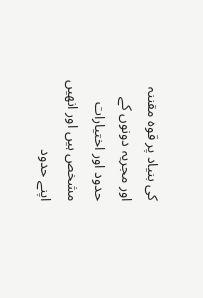کی بنیاد پر قوہ مقننہ اور مجریہ دونوں کے حدود اور اختیارات مشخص ہیں اور انھیں اپنے حدود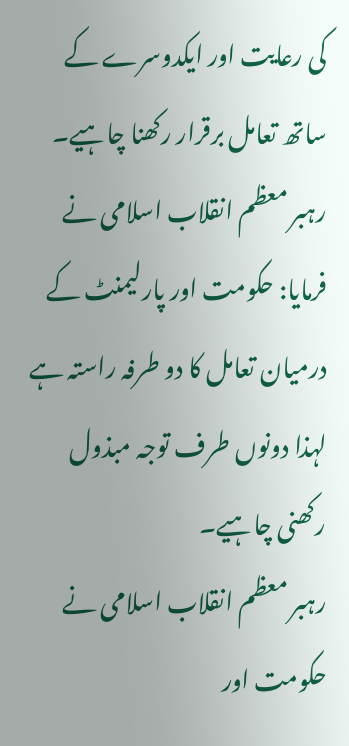کی رعایت اور ایکدوسرے کے ساتھ تعامل برقرار رکھنا چاہیے۔
رہبر معظم انقلاب اسلامی نے فرمایا: حکومت اور پارلیمنٹ کے درمیان تعامل کا دو طرفہ راستہ ہے لہذا دونوں طرف توجہ مبذول رکھنی چاہیے۔
رہبر معظم انقلاب اسلامی نے حکومت اور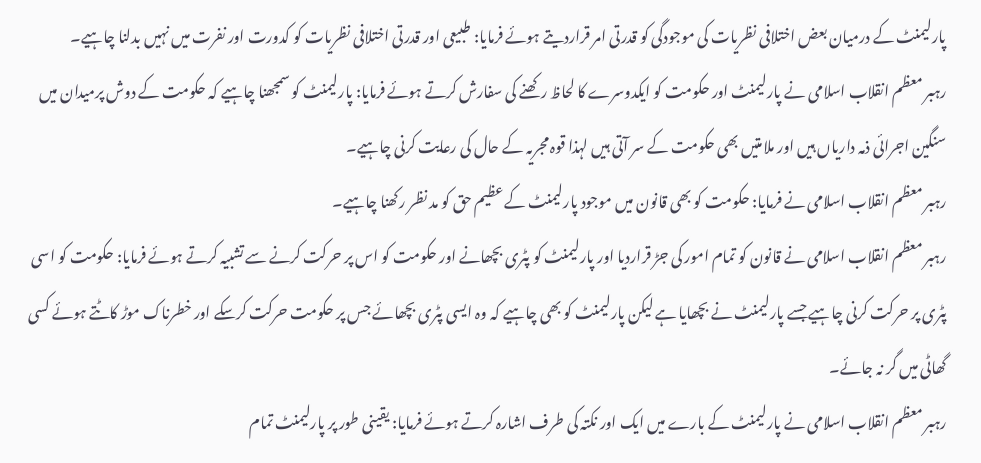پارلیمنٹ کے درمیان بعض اختلافی نظریات کی موجودگی کو قدرتی امر قراردیتے ہوئے فرمایا: طبیعی اور قدرتی اختلافی نظریات کو کدورت اور نفرت میں نہیں بدلنا چاہیے۔
رہبر معظم انقلاب اسلامی نے پارلیمنٹ اور حکومت کو ایکدوسرے کا لحاظ رکھنے کی سفارش کرتے ہوئے فرمایا: پارلیمنٹ کو سمجھنا چاہیے کہ حکومت کے دوش پرمیدان میں سنگین اجرائی ذمہ داریاں ہیں اور ملامتیں بھی حکومت کے سر آتی ہیں لہذا قوہ مجریہ کے حال کی رعایت کرنی چاہیے۔
رہبر معظم انقلاب اسلامی نے فرمایا: حکومت کو بھی قانون میں موجود پارلیمنٹ کے عظیم حق کو مد نظر رکھنا چاہیے۔
رہبر معظم انقلاب اسلامی نے قانون کو تمام امور کی جڑ قراردیا اور پارلیمنٹ کو پٹری بچھانے اور حکومت کو اس پر حرکت کرنے سے تشبیہ کرتے ہوئے فرمایا: حکومت کو اسی پٹری پر حرکت کرنی چاہیے جسے پارلیمنٹ نے بچھایا ہے لیکن پارلیمنٹ کو بھی چاہیے کہ وہ ایسی پٹری بچھائے جس پر حکومت حرکت کرسکے اور خطرناک موڑ کاٹتے ہوئے کسی گھاٹی میں گر نہ جائے۔
رہبر معظم انقلاب اسلامی نے پارلیمنٹ کے بارے میں ایک اور نکتہ کی طرف اشارہ کرتے ہوئے فرمایا: یقینی طور پر پارلیمنٹ تمام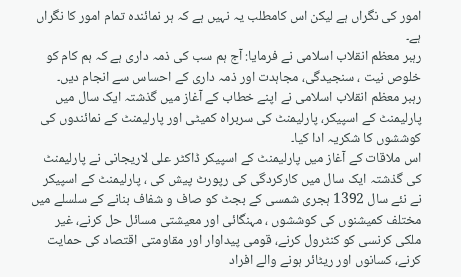امور کی نگراں ہے لیکن اس کامطلب یہ نہیں ہے کہ ہر نمائندہ تمام امور کا نگراں ہے۔
رہبر معظم انقلاب اسلامی نے فرمایا: آج ہم سب کی ذمہ داری ہے کہ ہم کام کو خلوص نیت ، سنجیدگی، مجاہدت اور ذمہ داری کے احساس سے انجام دیں۔
رہبر معظم انقلاب اسلامی نے اپنے خطاب کے آغاز میں گذشتہ ایک سال میں پارلیمنٹ کے اسپیکر، پارلیمنٹ کی سربراہ کمیٹی اور پارلیمنٹ کے نمائندوں کی کوششوں کا شکریہ ادا کیا۔
اس ملاقات کے آغاز میں پارلیمنٹ کے اسپیکر ڈاکٹر علی لاریجانی نے پارلیمنٹ کی گذشتہ ایک سال میں کارکردگی کی رپورٹ پیش کی ، پارلیمنٹ کے اسپیکر نے نئے سال 1392 ہجری شمسی کے بجٹ کو صاف و شفاف بنانے کے سلسلے میں مختلف کمیشنوں کی کوششوں ، مہنگائی اور معیشتی مسائل حل کرنے، غیر ملکی کرنسی کو کنٹرول کرنے، قومی پیداوار اور مقاومتی اقتصاد کی حمایت کرنے، کسانوں اور ریٹائر ہونے والے افراد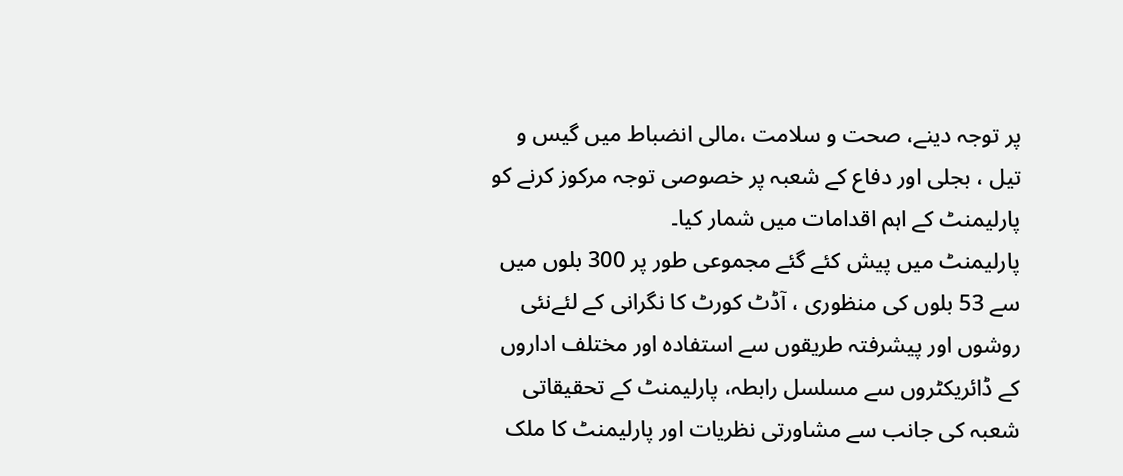پر توجہ دینے، صحت و سلامت ،مالی انضباط میں گيس و تیل ، بجلی اور دفاع کے شعبہ پر خصوصی توجہ مرکوز کرنے کو پارلیمنٹ کے اہم اقدامات میں شمار کیا۔
پارلیمنٹ میں پیش کئے گئے مجموعی طور پر 300 بلوں میں سے 53 بلوں کی منظوری ، آڈٹ کورٹ کا نگرانی کے لئےنئی روشوں اور پیشرفتہ طریقوں سے استفادہ اور مختلف اداروں کے ڈائریکٹروں سے مسلسل رابطہ، پارلیمنٹ کے تحقیقاتی شعبہ کی جانب سے مشاورتی نظریات اور پارلیمنٹ کا ملک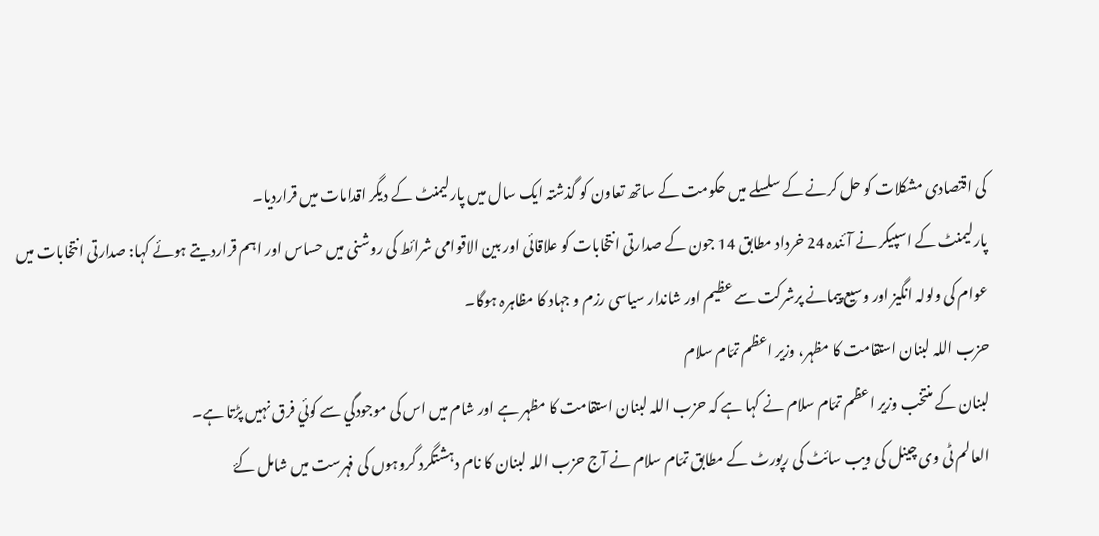کی اقتصادی مشکلات کو حل کرنے کے سلسلے میں حکومت کے ساتھ تعاون کو گذشتہ ایک سال میں پارلیمنٹ کے دیگر اقدامات میں قراردیا۔
پارلیمنٹ کے اسپیکر نے آئندہ 24 خرداد مطابق 14 جون کے صدارتی انتخابات کو علاقائی اور بین الاقوامی شرائط کی روشنی میں حساس اور اہم قراردیتے ہوئے کہا: صدارتی انتخابات میں عوام کی ولولہ انگیز اور وسیع پیمانے پرشرکت سے عظیم اور شاندار سیاسی رزم و جہاد کا مظاہرہ ہوگا۔
حزب اللہ لبنان استقامت کا مظہر، وزیر اعظم تمّام سلام
لبنان کے منتخب وزیر اعظم تمّام سلام نے کہا ہے کہ حزب اللہ لبنان استقامت کا مظہر ہے اور شام میں اس کی موجودگي سے کوئي فرق نہیں پڑتا ہے۔
العالم ٹی وی چینل کی ویب سائٹ کی رپورٹ کے مطابق تمّام سلام نے آج حزب اللہ لبنان کا نام دہشتگرد گروہوں کی فہرست میں شامل کۓ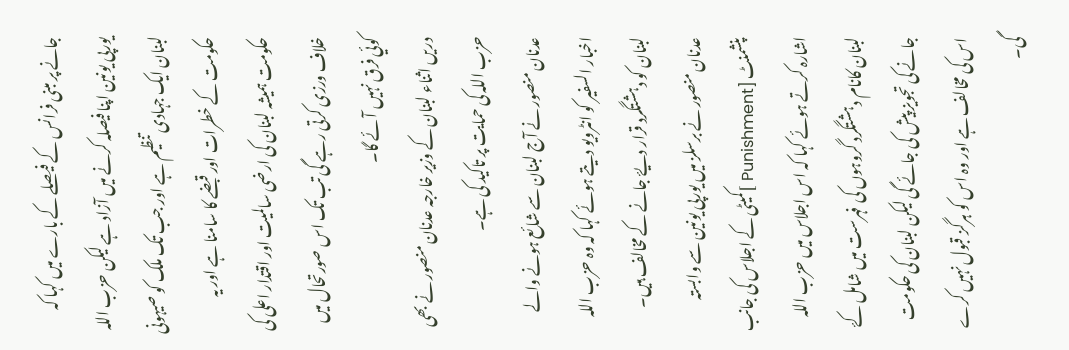جانے پر مبنی فرانس کے فیصلے کے بارے میں کہا کہ یورپی یونین اپنا فیصلہ کرنے میں آزاد ہے لیکن حزب اللہ لبنان ایک جہادی تنظیم ہے اور جب تک ملک کو صیہونی حکومت کے خطرات اور قبضے کا سامنا ہے اور یہ حکومت ہمیشہ لبنان کی ارضی سالمیت اور اقتدار اعلی کی خلاف ورزی کرتی رہے گی تب تک اس صورتحال میں کوئي فرق نہیں آئے گا۔
دریں اثناء لبنان کے وزیر خارجہ عدنان منصور نے بھی حزب اللہ کی حمایت پر تاکید کی ہے۔
عدنان منصور نے آج لبنان سے شائع ہونے والے اخبار السفیر کو انٹرویو دیتے ہوئے کہا کہ وہ حزب اللہ لبنان کو دہشتگرد قرار دیۓ جانے کے مخالف ہیں۔ عدنان منصور نے برسلز میں یورپی یونین سے وابستہ پنشمنٹ [Punishment ]کمیٹی کے اجلاس کی جانب اشارہ کرتے ہوئے کہا کہ اس اجلاس میں حزب اللہ لبنان کانام دہشتگرد گروہوں کی فہرست میں شامل کۓ جانے کی تجویز پیش کی جائے گی لیکن لبنان کی حکومت اس کی مخالف ہے اور وہ اس کو ہرگز قبول نہیں کرے گی۔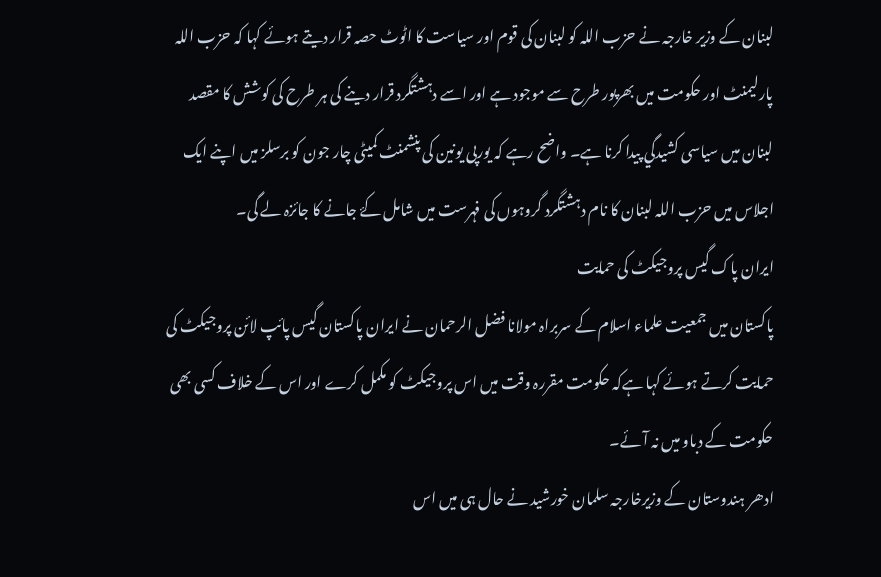لبنان کے وزیر خارجہ نے حزب اللہ کو لبنان کی قوم اور سیاست کا اٹوٹ حصہ قرار دیتے ہوئے کہا کہ حزب اللہ پارلیمنٹ اور حکومت میں بھرپور طرح سے موجود ہے اور اسے دہشتگرد قرار دینے کی ہر طرح کی کوشش کا مقصد لبنان میں سیاسی کشیدگي پیدا کرنا ہے۔ واضح رہے کہ یورپی یونین کی پنشمنٹ کمیٹی چار جون کو برسلز میں اپنے ایک اجلاس میں حزب اللہ لبنان کا نام دہشتگرد گروہوں کی فہرست میں شامل کۓ جانے کا جائزہ لے گی۔
ایران پاک گیس پروجیکٹ کی حمایت
پاکستان میں جمعیت علماء اسلام کے سربراہ مولانا فضل الرحمان نے ایران پاکستان گيس پائپ لائن پروجیکٹ کی حمایت کرتے ہوئے کہا ہےکہ حکومت مقررہ وقت میں اس پروجیکٹ کو مکمل کرے اور اس کے خلاف کسی بھی حکومت کے دباو میں نہ آئے۔
ادھر ہندوستان کے وزیرخارجہ سلمان خورشید نے حال ہی میں اس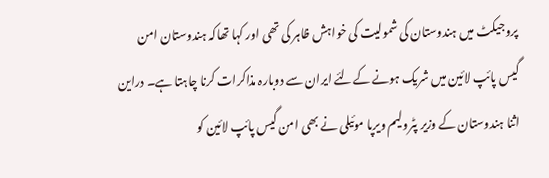پروجیکٹ میں ہندوستان کی شمولیت کی خواہش ظاہر کی تھی اور کہا تھاکہ ہندوستان امن گيس پائپ لائين میں شریک ہونے کےلئے ایران سے دوبارہ مذاکرات کرنا چاہتا ہے۔ دراین اثنا ہندوستان کے وزیر پٹرولیم ویرپا موئيلی نے بھی امن گيس پائپ لائين کو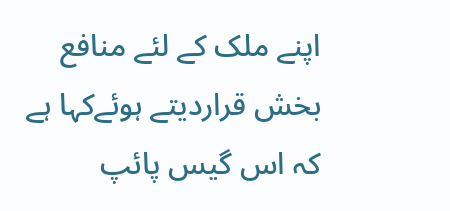اپنے ملک کے لئے منافع بخش قراردیتے ہوئےکہا ہے کہ اس گيس پائپ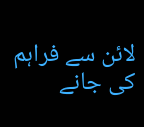لائن سے فراہم کی جانے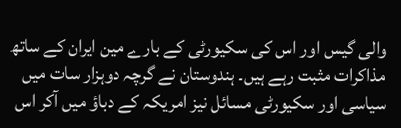والی گيس اور اس کی سکیورٹی کے بارے مین ایران کے ساتھ مذاکرات مثبت رہے ہیں۔ ہندوستان نے گرچہ دوہزار سات میں سیاسی اور سکیورٹی مسائل نیز امریکہ کے دباؤ میں آکر اس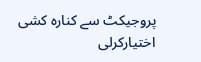پروجیکٹ سے کنارہ کشی اختیارکرلی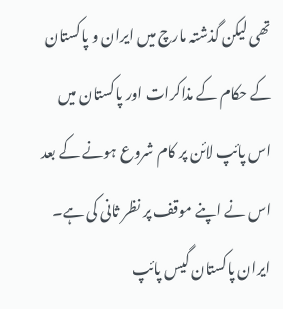تھی لیکن گذشتہ مارچ میں ایران و پاکستان کے حکام کے مذاکرات اور پاکستان میں اس پائپ لائن پر کام شروع ہونے کے بعد اس نے اپنے موقف پر نظر ثانی کی ہے۔ ایران پاکستان گيس پائپ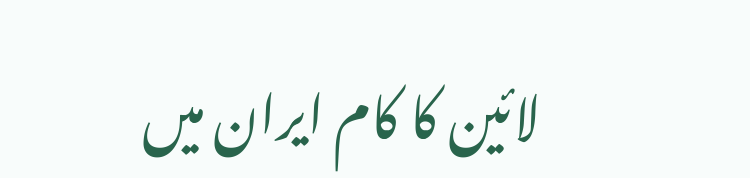لائین کا کام ایران میں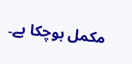مکمل ہوچکا ہے۔